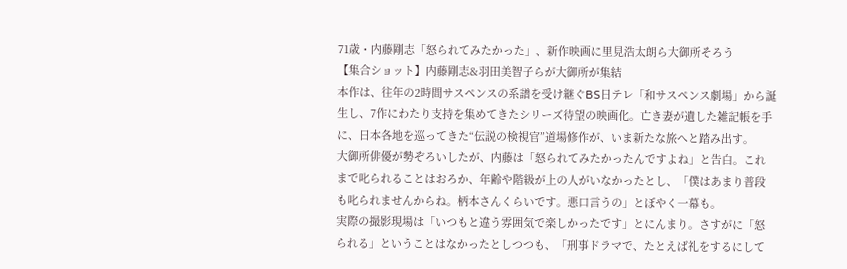71歳・内藤剛志「怒られてみたかった」、新作映画に里見浩太朗ら大御所そろう
【集合ショット】内藤剛志&羽田美智子らが大御所が集結
本作は、往年の2時間サスペンスの系譜を受け継ぐBS日テレ「和サスペンス劇場」から誕生し、7作にわたり支持を集めてきたシリーズ待望の映画化。亡き妻が遺した雑記帳を手に、日本各地を巡ってきた“伝説の検視官”道場修作が、いま新たな旅へと踏み出す。
大御所俳優が勢ぞろいしたが、内藤は「怒られてみたかったんですよね」と告白。これまで叱られることはおろか、年齢や階級が上の人がいなかったとし、「僕はあまり普段も叱られませんからね。柄本さんくらいです。悪口言うの」とぼやく一幕も。
実際の撮影現場は「いつもと違う雰囲気で楽しかったです」とにんまり。さすがに「怒られる」ということはなかったとしつつも、「刑事ドラマで、たとえば礼をするにして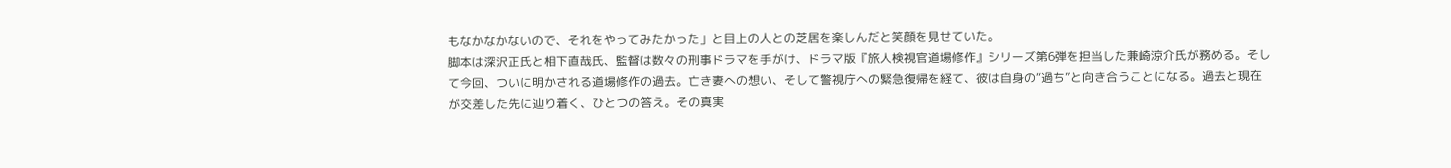もなかなかないので、それをやってみたかった」と目上の人との芝居を楽しんだと笑顔を見せていた。
脚本は深沢正氏と相下直哉氏、監督は数々の刑事ドラマを手がけ、ドラマ版『旅人検視官道場修作』シリーズ第6弾を担当した兼崎涼介氏が務める。そして今回、ついに明かされる道場修作の過去。亡き妻への想い、そして警視庁への緊急復帰を経て、彼は自身の“過ち”と向き合うことになる。過去と現在が交差した先に辿り着く、ひとつの答え。その真実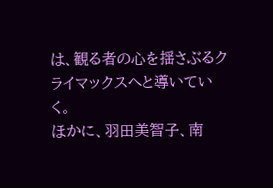は、観る者の心を揺さぶるクライマックスへと導いていく。
ほかに、羽田美智子、南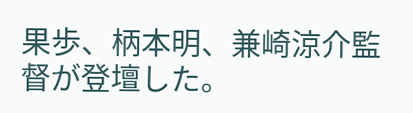果歩、柄本明、兼崎涼介監督が登壇した。